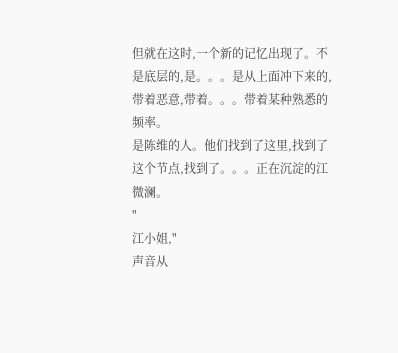但就在这时,一个新的记忆出现了。不是底层的,是。。。是从上面冲下来的,带着恶意,带着。。。带着某种熟悉的频率。
是陈维的人。他们找到了这里,找到了这个节点,找到了。。。正在沉淀的江微澜。
"
江小姐,"
声音从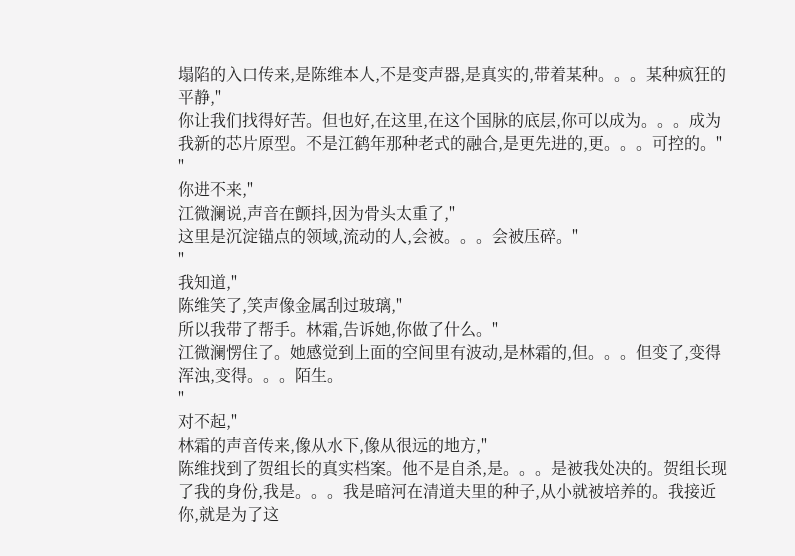塌陷的入口传来,是陈维本人,不是变声器,是真实的,带着某种。。。某种疯狂的平静,"
你让我们找得好苦。但也好,在这里,在这个国脉的底层,你可以成为。。。成为我新的芯片原型。不是江鹤年那种老式的融合,是更先进的,更。。。可控的。"
"
你进不来,"
江微澜说,声音在颤抖,因为骨头太重了,"
这里是沉淀锚点的领域,流动的人,会被。。。会被压碎。"
"
我知道,"
陈维笑了,笑声像金属刮过玻璃,"
所以我带了帮手。林霜,告诉她,你做了什么。"
江微澜愣住了。她感觉到上面的空间里有波动,是林霜的,但。。。但变了,变得浑浊,变得。。。陌生。
"
对不起,"
林霜的声音传来,像从水下,像从很远的地方,"
陈维找到了贺组长的真实档案。他不是自杀,是。。。是被我处决的。贺组长现了我的身份,我是。。。我是暗河在清道夫里的种子,从小就被培养的。我接近你,就是为了这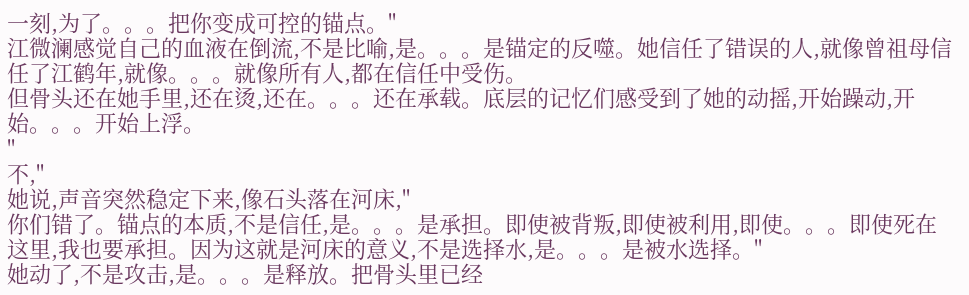一刻,为了。。。把你变成可控的锚点。"
江微澜感觉自己的血液在倒流,不是比喻,是。。。是锚定的反噬。她信任了错误的人,就像曾祖母信任了江鹤年,就像。。。就像所有人,都在信任中受伤。
但骨头还在她手里,还在烫,还在。。。还在承载。底层的记忆们感受到了她的动摇,开始躁动,开始。。。开始上浮。
"
不,"
她说,声音突然稳定下来,像石头落在河床,"
你们错了。锚点的本质,不是信任,是。。。是承担。即使被背叛,即使被利用,即使。。。即使死在这里,我也要承担。因为这就是河床的意义,不是选择水,是。。。是被水选择。"
她动了,不是攻击,是。。。是释放。把骨头里已经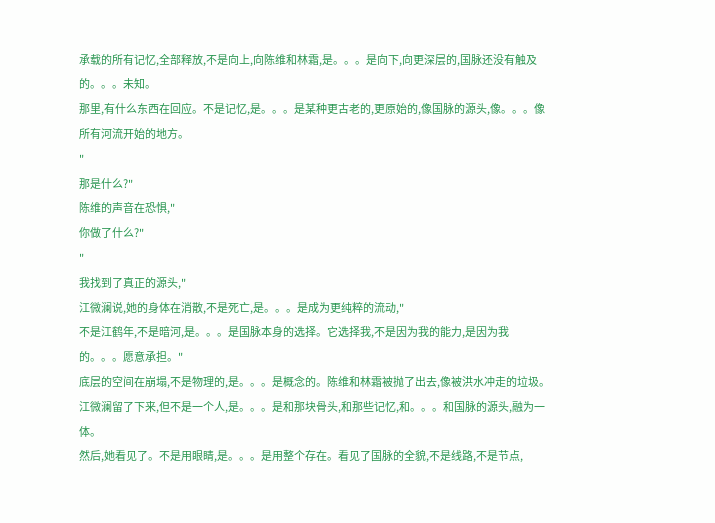承载的所有记忆,全部释放,不是向上,向陈维和林霜,是。。。是向下,向更深层的,国脉还没有触及的。。。未知。
那里,有什么东西在回应。不是记忆,是。。。是某种更古老的,更原始的,像国脉的源头,像。。。像所有河流开始的地方。
"
那是什么?"
陈维的声音在恐惧,"
你做了什么?"
"
我找到了真正的源头,"
江微澜说,她的身体在消散,不是死亡,是。。。是成为更纯粹的流动,"
不是江鹤年,不是暗河,是。。。是国脉本身的选择。它选择我,不是因为我的能力,是因为我的。。。愿意承担。"
底层的空间在崩塌,不是物理的,是。。。是概念的。陈维和林霜被抛了出去,像被洪水冲走的垃圾。江微澜留了下来,但不是一个人,是。。。是和那块骨头,和那些记忆,和。。。和国脉的源头,融为一体。
然后,她看见了。不是用眼睛,是。。。是用整个存在。看见了国脉的全貌,不是线路,不是节点,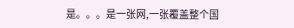是。。。是一张网,一张覆盖整个国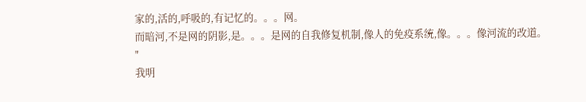家的,活的,呼吸的,有记忆的。。。网。
而暗河,不是网的阴影,是。。。是网的自我修复机制,像人的免疫系统,像。。。像河流的改道。
"
我明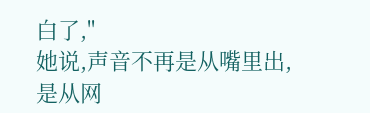白了,"
她说,声音不再是从嘴里出,是从网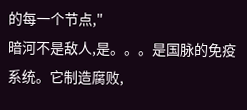的每一个节点,"
暗河不是敌人,是。。。是国脉的免疫系统。它制造腐败,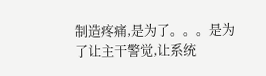制造疼痛,是为了。。。是为了让主干警觉,让系统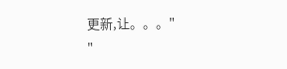更新,让。。。"
"